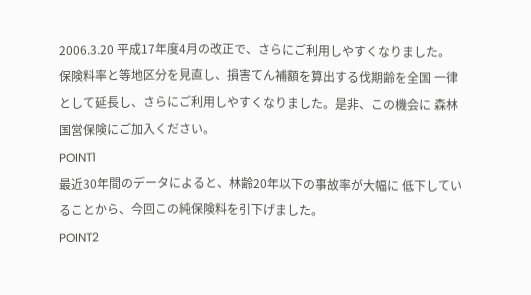2006.3.20 平成17年度4月の改正で、さらにご利用しやすくなりました。
保険料率と等地区分を見直し、損害てん補額を算出する伐期齢を全国 一律として延長し、さらにご利用しやすくなりました。是非、この機会に 森林国営保険にご加入ください。
POINT1
最近30年間のデータによると、林齢20年以下の事故率が大幅に 低下していることから、今回この純保険料を引下げました。
POINT2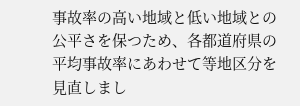事故率の高い地域と低い地域との公平さを保つため、各都道府県の 平均事故率にあわせて等地区分を見直しまし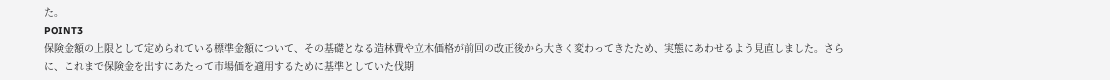た。
POINT3
保険金額の上限として定められている標準金額について、その基礎となる造林費や立木価格が前回の改正後から大きく変わってきたため、実態にあわせるよう見直しました。さらに、これまで保険金を出すにあたって市場価を適用するために基準としていた伐期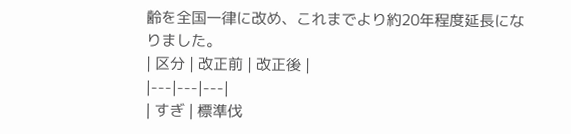齢を全国一律に改め、これまでより約20年程度延長になりました。
| 区分 | 改正前 | 改正後 |
|---|---|---|
| すぎ | 標準伐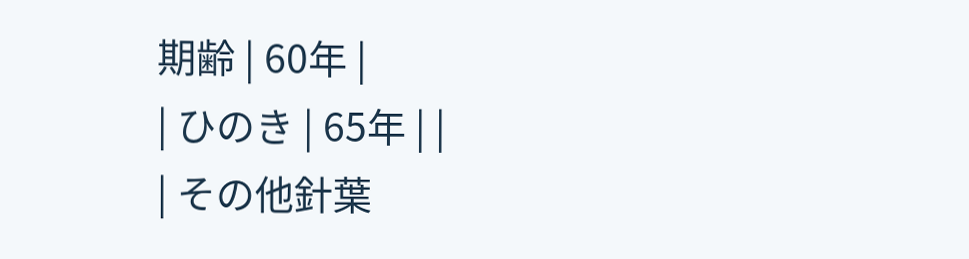期齢 | 60年 |
| ひのき | 65年 | |
| その他針葉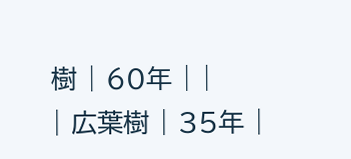樹 | 60年 | |
| 広葉樹 | 35年 |